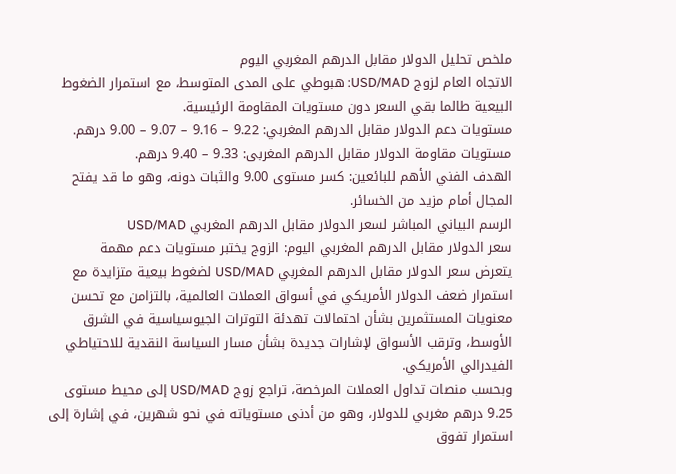ملخص تحليل الدولار مقابل الدرهم المغربي اليوم
الاتجاه العام لزوج USD/MAD: هبوطي على المدى المتوسط، مع استمرار الضغوط البيعية طالما بقي السعر دون مستويات المقاومة الرئيسية.
مستويات دعم الدولار مقابل الدرهم المغربي: 9.22 – 9.16 – 9.07 – 9.00 درهم.
مستويات مقاومة الدولار مقابل الدرهم المغربى: 9.33 – 9.40 درهم.
الهدف الفني الأهم للبائعين: كسر مستوى 9.00 والثبات دونه، وهو ما قد يفتح المجال أمام مزيد من الخسائر.
الرسم البياني المباشر لسعر الدولار مقابل الدرهم المغربي USD/MAD
سعر الدولار مقابل الدرهم المغربي اليوم: الزوج يختبر مستويات دعم مهمة
يتعرض سعر الدولار مقابل الدرهم المغربي USD/MAD لضغوط بيعية متزايدة مع استمرار ضعف الدولار الأمريكي في أسواق العملات العالمية، بالتزامن مع تحسن معنويات المستثمرين بشأن احتمالات تهدئة التوترات الجيوسياسية في الشرق الأوسط، وترقب الأسواق لإشارات جديدة بشأن مسار السياسة النقدية للاحتياطي الفيدرالي الأمريكي.
وبحسب منصات تداول العملات المرخصة، تراجع زوج USD/MAD إلى محيط مستوى 9.25 درهم مغربي للدولار، وهو من أدنى مستوياته في نحو شهرين، في إشارة إلى استمرار تفوق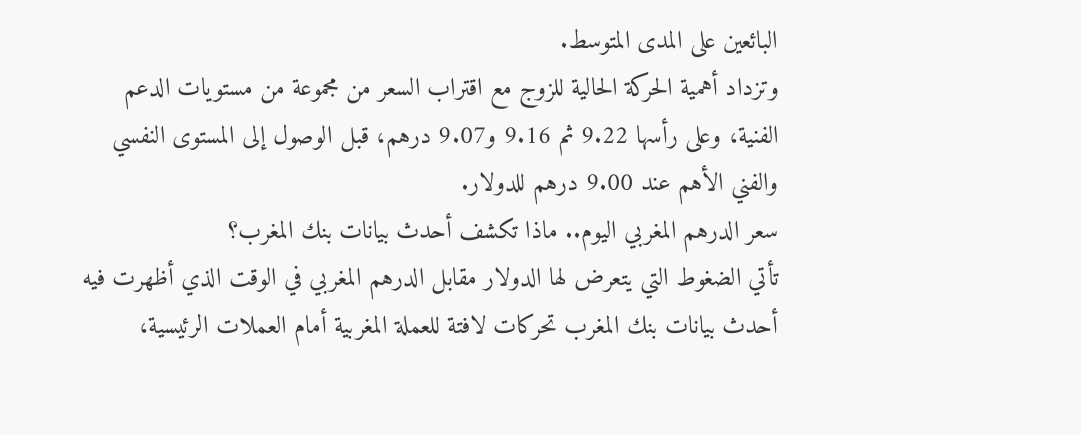البائعين على المدى المتوسط.
وتزداد أهمية الحركة الحالية للزوج مع اقتراب السعر من مجموعة من مستويات الدعم الفنية، وعلى رأسها 9.22 ثم 9.16 و9.07 درهم، قبل الوصول إلى المستوى النفسي والفني الأهم عند 9.00 درهم للدولار.
سعر الدرهم المغربي اليوم.. ماذا تكشف أحدث بيانات بنك المغرب؟
تأتي الضغوط التي يتعرض لها الدولار مقابل الدرهم المغربي في الوقت الذي أظهرت فيه أحدث بيانات بنك المغرب تحركات لافتة للعملة المغربية أمام العملات الرئيسية،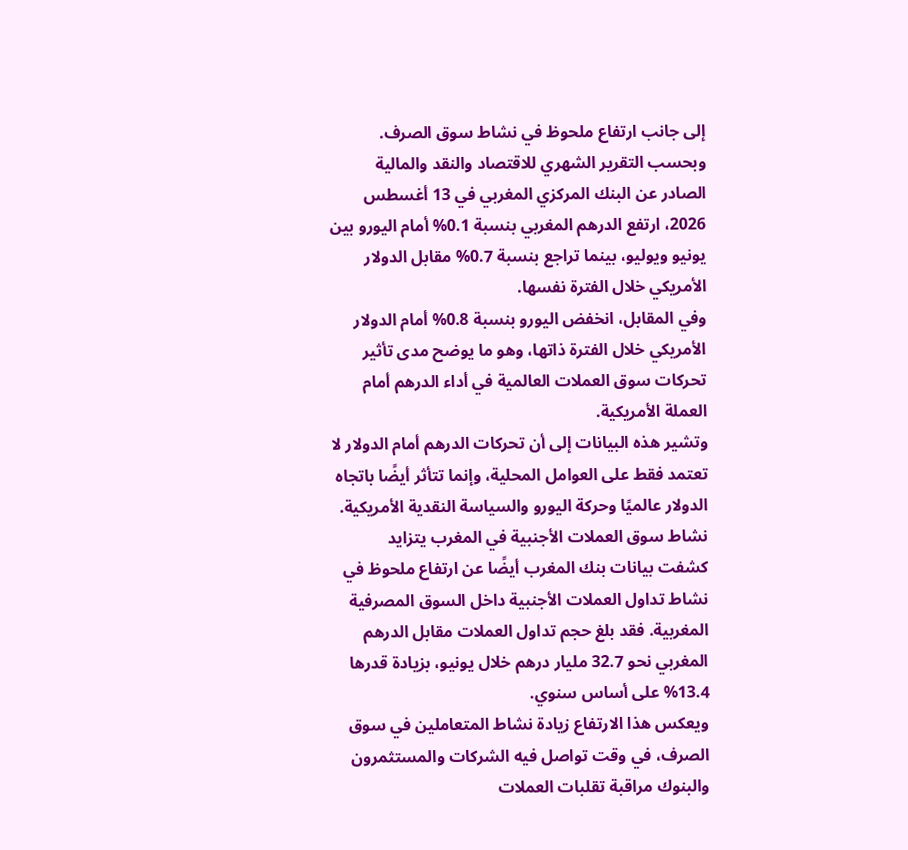إلى جانب ارتفاع ملحوظ في نشاط سوق الصرف.
وبحسب التقرير الشهري للاقتصاد والنقد والمالية الصادر عن البنك المركزي المغربي في 13 أغسطس 2026، ارتفع الدرهم المغربي بنسبة 0.1% أمام اليورو بين يونيو ويوليو، بينما تراجع بنسبة 0.7% مقابل الدولار الأمريكي خلال الفترة نفسها.
وفي المقابل، انخفض اليورو بنسبة 0.8% أمام الدولار الأمريكي خلال الفترة ذاتها، وهو ما يوضح مدى تأثير تحركات سوق العملات العالمية في أداء الدرهم أمام العملة الأمريكية.
وتشير هذه البيانات إلى أن تحركات الدرهم أمام الدولار لا تعتمد فقط على العوامل المحلية، وإنما تتأثر أيضًا باتجاه الدولار عالميًا وحركة اليورو والسياسة النقدية الأمريكية.
نشاط سوق العملات الأجنبية في المغرب يتزايد
كشفت بيانات بنك المغرب أيضًا عن ارتفاع ملحوظ في نشاط تداول العملات الأجنبية داخل السوق المصرفية المغربية. فقد بلغ حجم تداول العملات مقابل الدرهم المغربي نحو 32.7 مليار درهم خلال يونيو، بزيادة قدرها 13.4% على أساس سنوي.
ويعكس هذا الارتفاع زيادة نشاط المتعاملين في سوق الصرف، في وقت تواصل فيه الشركات والمستثمرون والبنوك مراقبة تقلبات العملات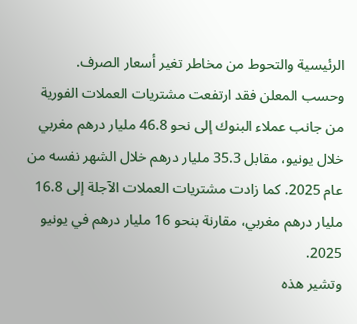الرئيسية والتحوط من مخاطر تغير أسعار الصرف.
وحسب المعلن فقد ارتفعت مشتريات العملات الفورية من جانب عملاء البنوك إلى نحو 46.8 مليار درهم مغربي خلال يونيو، مقابل 35.3 مليار درهم خلال الشهر نفسه من عام 2025. كما زادت مشتريات العملات الآجلة إلى 16.8 مليار درهم مغربي، مقارنة بنحو 16 مليار درهم في يونيو 2025.
وتشير هذه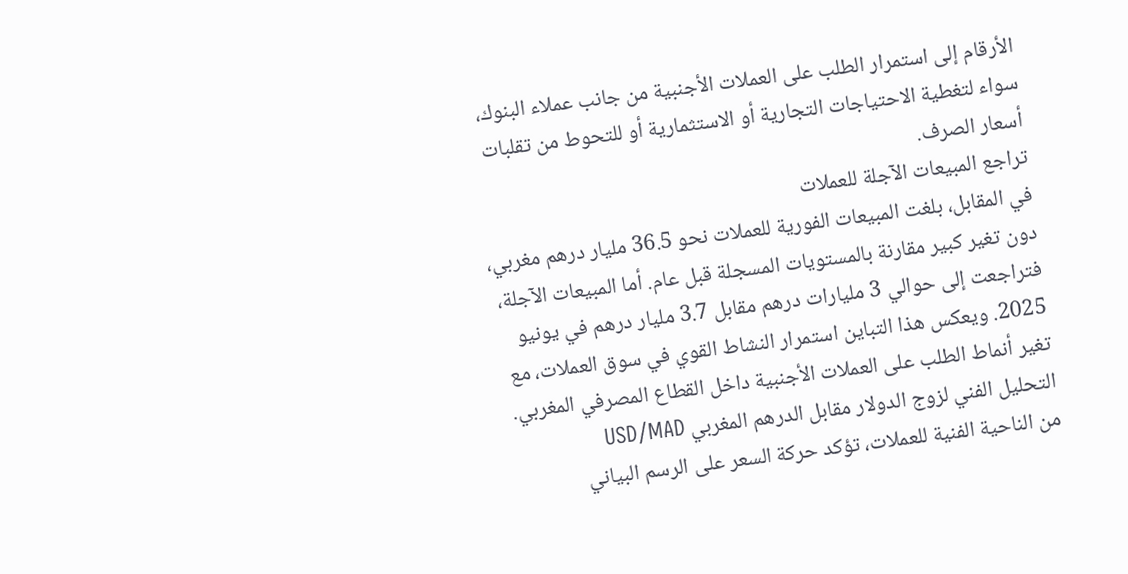الأرقام إلى استمرار الطلب على العملات الأجنبية من جانب عملاء البنوك، سواء لتغطية الاحتياجات التجارية أو الاستثمارية أو للتحوط من تقلبات أسعار الصرف.
تراجع المبيعات الآجلة للعملات
في المقابل، بلغت المبيعات الفورية للعملات نحو 36.5 مليار درهم مغربي، دون تغير كبير مقارنة بالمستويات المسجلة قبل عام. أما المبيعات الآجلة، فتراجعت إلى حوالي 3 مليارات درهم مقابل 3.7 مليار درهم في يونيو 2025. ويعكس هذا التباين استمرار النشاط القوي في سوق العملات، مع تغير أنماط الطلب على العملات الأجنبية داخل القطاع المصرفي المغربي.
التحليل الفني لزوج الدولار مقابل الدرهم المغربي USD/MAD
من الناحية الفنية للعملات، تؤكد حركة السعر على الرسم البياني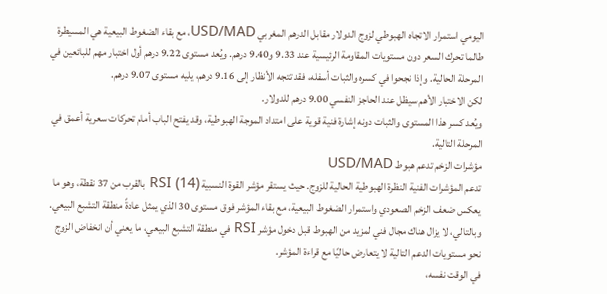اليومي استمرار الاتجاه الهبوطي لزوج الدولار مقابل الدرهم المغربي USD/MAD، مع بقاء الضغوط البيعية هي المسيطرة طالما تحرك السعر دون مستويات المقاومة الرئيسية عند 9.33 و9.40 درهم. ويُعد مستوى 9.22 درهم أول اختبار مهم للبائعين في المرحلة الحالية. وإذا نجحوا في كسره والثبات أسفله، فقد تتجه الأنظار إلى 9.16 درهم، يليه مستوى 9.07 درهم.
لكن الاختبار الأهم سيظل عند الحاجز النفسي 9.00 درهم للدولار.
ويُعد كسر هذا المستوى والثبات دونه إشارة فنية قوية على امتداد الموجة الهبوطية، وقد يفتح الباب أمام تحركات سعرية أعمق في المرحلة التالية.
مؤشرات الزخم تدعم هبوط USD/MAD
تدعم المؤشرات الفنية النظرة الهبوطية الحالية للزوج. حيث يستقر مؤشر القوة النسبية RSI (14) بالقرب من 37 نقطة، وهو ما يعكس ضعف الزخم الصعودي واستمرار الضغوط البيعية، مع بقاء المؤشر فوق مستوى 30 الذي يمثل عادةً منطقة التشبع البيعي. وبالتالي، لا يزال هناك مجال فني لمزيد من الهبوط قبل دخول مؤشر RSI في منطقة التشبع البيعي، ما يعني أن انخفاض الزوج نحو مستويات الدعم التالية لا يتعارض حاليًا مع قراءة المؤشر.
في الوقت نفسه،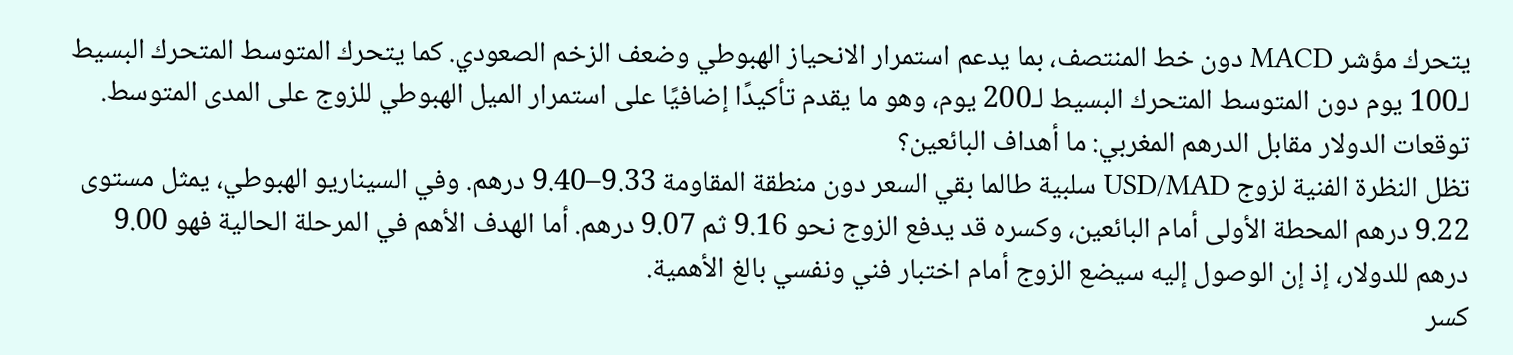يتحرك مؤشر MACD دون خط المنتصف، بما يدعم استمرار الانحياز الهبوطي وضعف الزخم الصعودي. كما يتحرك المتوسط المتحرك البسيط لـ100 يوم دون المتوسط المتحرك البسيط لـ200 يوم، وهو ما يقدم تأكيدًا إضافيًا على استمرار الميل الهبوطي للزوج على المدى المتوسط.
توقعات الدولار مقابل الدرهم المغربي: ما أهداف البائعين؟
تظل النظرة الفنية لزوج USD/MAD سلبية طالما بقي السعر دون منطقة المقاومة 9.33–9.40 درهم. وفي السيناريو الهبوطي، يمثل مستوى 9.22 درهم المحطة الأولى أمام البائعين، وكسره قد يدفع الزوج نحو 9.16 ثم 9.07 درهم. أما الهدف الأهم في المرحلة الحالية فهو 9.00 درهم للدولار، إذ إن الوصول إليه سيضع الزوج أمام اختبار فني ونفسي بالغ الأهمية.
كسر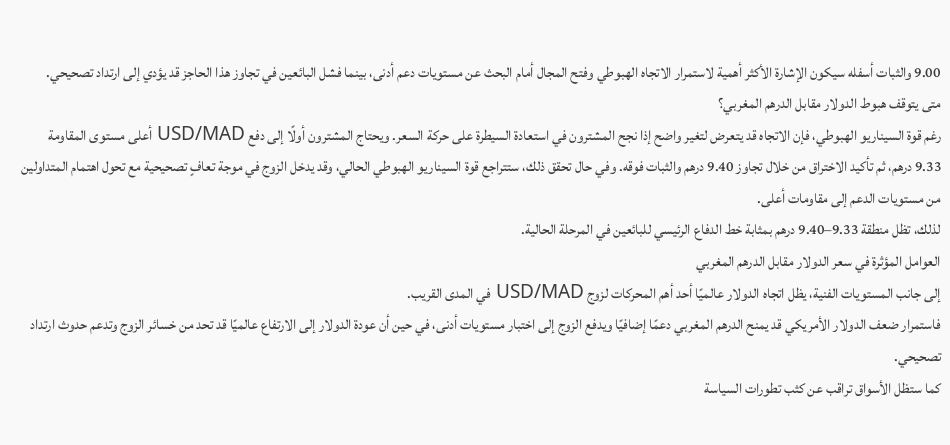9.00 والثبات أسفله سيكون الإشارة الأكثر أهمية لاستمرار الاتجاه الهبوطي وفتح المجال أمام البحث عن مستويات دعم أدنى، بينما فشل البائعين في تجاوز هذا الحاجز قد يؤدي إلى ارتداد تصحيحي.
متى يتوقف هبوط الدولار مقابل الدرهم المغربي؟
رغم قوة السيناريو الهبوطي، فإن الاتجاه قد يتعرض لتغير واضح إذا نجح المشترون في استعادة السيطرة على حركة السعر. ويحتاج المشترون أولًا إلى دفع USD/MAD أعلى مستوى المقاومة 9.33 درهم، ثم تأكيد الاختراق من خلال تجاوز 9.40 درهم والثبات فوقه. وفي حال تحقق ذلك، ستتراجع قوة السيناريو الهبوطي الحالي، وقد يدخل الزوج في موجة تعافٍ تصحيحية مع تحول اهتمام المتداولين من مستويات الدعم إلى مقاومات أعلى.
لذلك، تظل منطقة 9.33–9.40 درهم بمثابة خط الدفاع الرئيسي للبائعين في المرحلة الحالية.
العوامل المؤثرة في سعر الدولار مقابل الدرهم المغربي
إلى جانب المستويات الفنية، يظل اتجاه الدولار عالميًا أحد أهم المحركات لزوج USD/MAD في المدى القريب.
فاستمرار ضعف الدولار الأمريكي قد يمنح الدرهم المغربي دعمًا إضافيًا ويدفع الزوج إلى اختبار مستويات أدنى، في حين أن عودة الدولار إلى الارتفاع عالميًا قد تحد من خسائر الزوج وتدعم حدوث ارتداد تصحيحي.
كما ستظل الأسواق تراقب عن كثب تطورات السياسة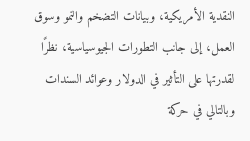النقدية الأمريكية، وبيانات التضخم والنمو وسوق العمل، إلى جانب التطورات الجيوسياسية، نظرًا لقدرتها على التأثير في الدولار وعوائد السندات وبالتالي في حركة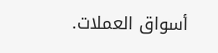أسواق العملات.